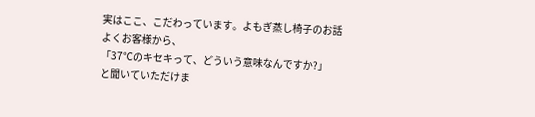実はここ、こだわっています。よもぎ蒸し椅子のお話
よくお客様から、
「37℃のキセキって、どういう意味なんですか?」
と聞いていただけま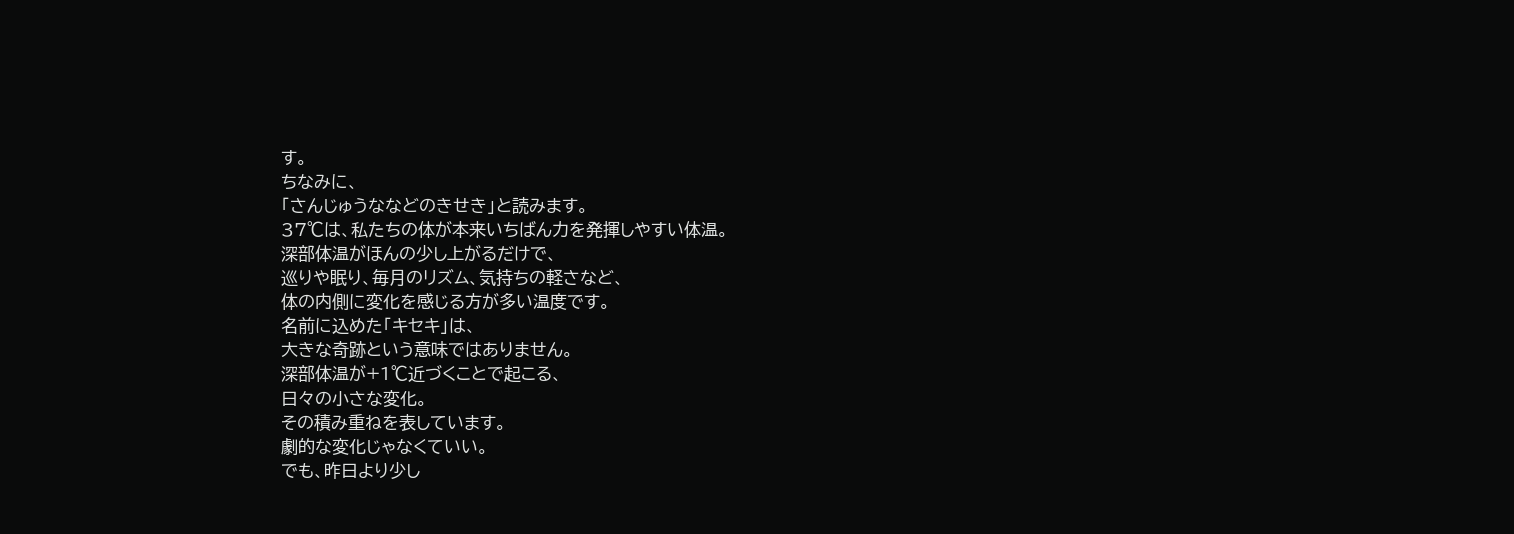す。
ちなみに、
「さんじゅうななどのきせき」と読みます。
37℃は、私たちの体が本来いちばん力を発揮しやすい体温。
深部体温がほんの少し上がるだけで、
巡りや眠り、毎月のリズム、気持ちの軽さなど、
体の内側に変化を感じる方が多い温度です。
名前に込めた「キセキ」は、
大きな奇跡という意味ではありません。
深部体温が+1℃近づくことで起こる、
日々の小さな変化。
その積み重ねを表しています。
劇的な変化じゃなくていい。
でも、昨日より少し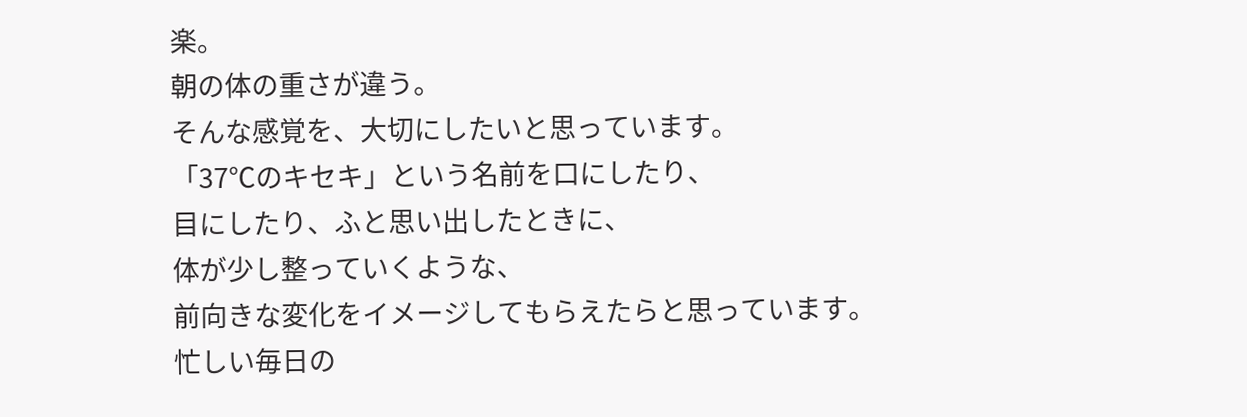楽。
朝の体の重さが違う。
そんな感覚を、大切にしたいと思っています。
「37℃のキセキ」という名前を口にしたり、
目にしたり、ふと思い出したときに、
体が少し整っていくような、
前向きな変化をイメージしてもらえたらと思っています。
忙しい毎日の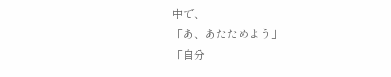中で、
「あ、あたためよう」
「自分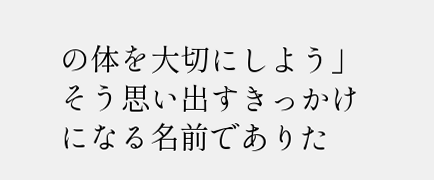の体を大切にしよう」
そう思い出すきっかけになる名前でありた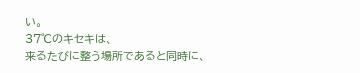い。
37℃のキセキは、
来るたびに整う場所であると同時に、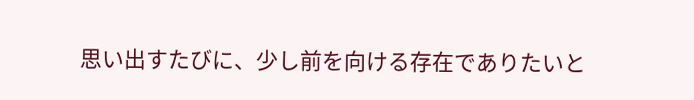思い出すたびに、少し前を向ける存在でありたいと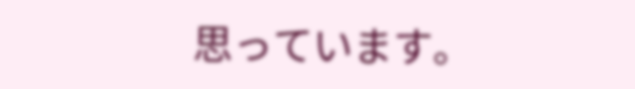思っています。